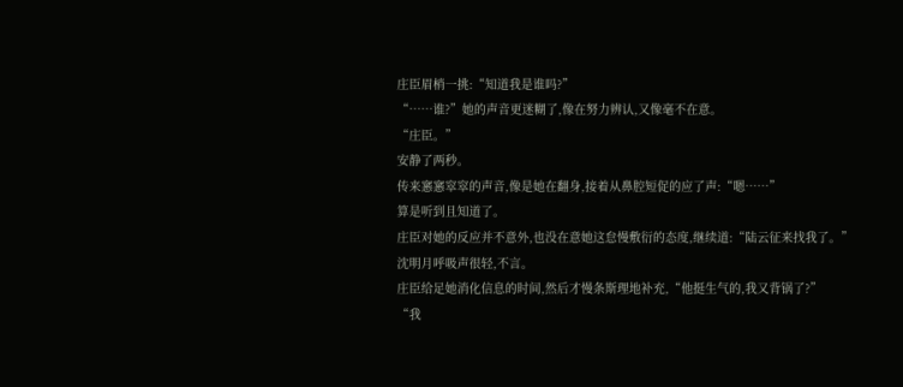庄臣眉梢一挑:“知道我是谁吗?”
“……谁?”她的声音更迷糊了,像在努力辨认,又像毫不在意。
“庄臣。”
安静了两秒。
传来窸窸窣窣的声音,像是她在翻身,接着从鼻腔短促的应了声:“嗯……”
算是听到且知道了。
庄臣对她的反应并不意外,也没在意她这怠慢敷衍的态度,继续道:“陆云征来找我了。”
沈明月呼吸声很轻,不言。
庄臣给足她消化信息的时间,然后才慢条斯理地补充,“他挺生气的,我又背锅了?”
“我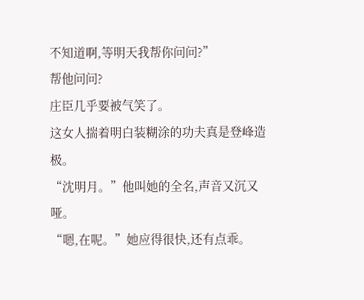不知道啊,等明天我帮你问问?”
帮他问问?
庄臣几乎要被气笑了。
这女人揣着明白装糊涂的功夫真是登峰造极。
“沈明月。”他叫她的全名,声音又沉又哑。
“嗯,在呢。”她应得很快,还有点乖。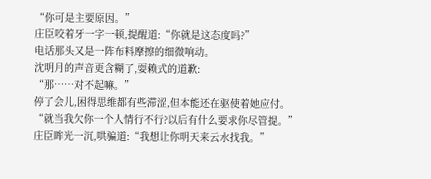“你可是主要原因。”
庄臣咬着牙一字一顿,提醒道:“你就是这态度吗?”
电话那头又是一阵布料摩擦的细微响动。
沈明月的声音更含糊了,耍赖式的道歉:
“那……对不起嘛。”
停了会儿,困得思维都有些滞涩,但本能还在驱使着她应付。
“就当我欠你一个人情行不行?以后有什么要求你尽管提。”
庄臣眸光一沉,哄骗道:“我想让你明天来云水找我。”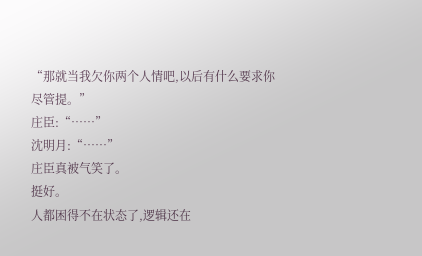“那就当我欠你两个人情吧,以后有什么要求你尽管提。”
庄臣:“……”
沈明月:“……”
庄臣真被气笑了。
挺好。
人都困得不在状态了,逻辑还在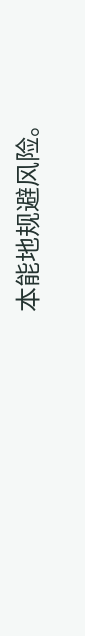本能地规避风险。